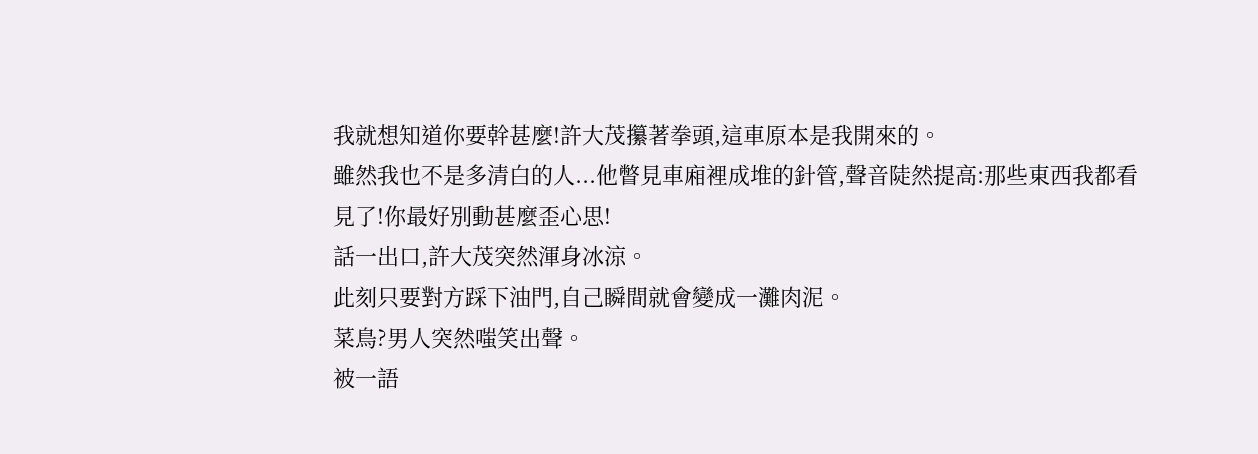我就想知道你要幹甚麼!許大茂攥著拳頭,這車原本是我開來的。
雖然我也不是多清白的人...他瞥見車廂裡成堆的針管,聲音陡然提高:那些東西我都看見了!你最好別動甚麼歪心思!
話一出口,許大茂突然渾身冰涼。
此刻只要對方踩下油門,自己瞬間就會變成一灘肉泥。
菜鳥?男人突然嗤笑出聲。
被一語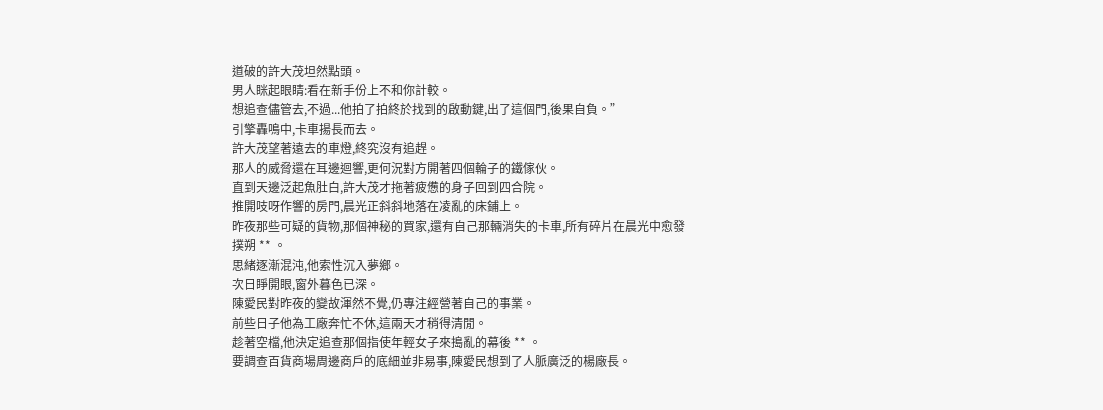道破的許大茂坦然點頭。
男人眯起眼睛:看在新手份上不和你計較。
想追查儘管去,不過...他拍了拍終於找到的啟動鍵,出了這個門,後果自負。”
引擎轟鳴中,卡車揚長而去。
許大茂望著遠去的車燈,終究沒有追趕。
那人的威脅還在耳邊迴響,更何況對方開著四個輪子的鐵傢伙。
直到天邊泛起魚肚白,許大茂才拖著疲憊的身子回到四合院。
推開吱呀作響的房門,晨光正斜斜地落在凌亂的床鋪上。
昨夜那些可疑的貨物,那個神秘的買家,還有自己那輛消失的卡車,所有碎片在晨光中愈發撲朔 ** 。
思緒逐漸混沌,他索性沉入夢鄉。
次日睜開眼,窗外暮色已深。
陳愛民對昨夜的變故渾然不覺,仍專注經營著自己的事業。
前些日子他為工廠奔忙不休,這兩天才稍得清閒。
趁著空檔,他決定追查那個指使年輕女子來搗亂的幕後 ** 。
要調查百貨商場周邊商戶的底細並非易事,陳愛民想到了人脈廣泛的楊廠長。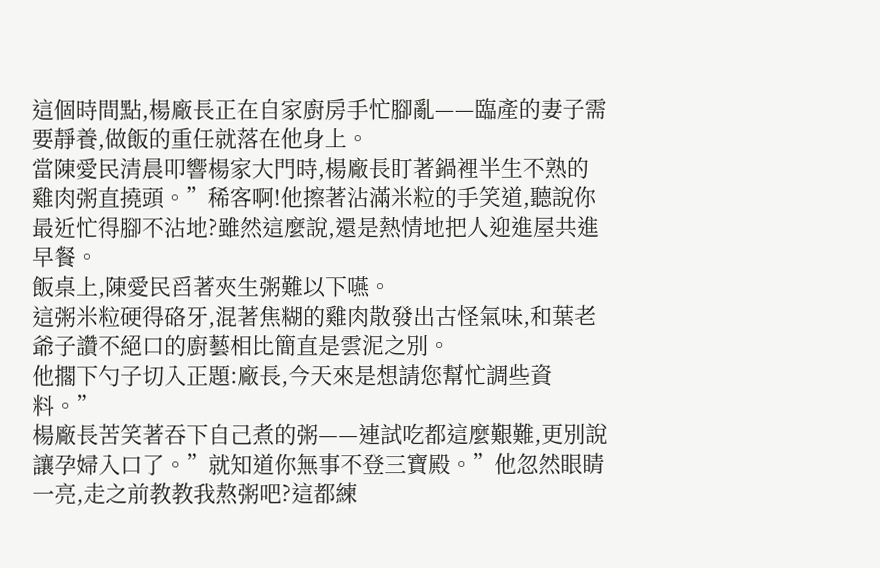這個時間點,楊廠長正在自家廚房手忙腳亂——臨產的妻子需要靜養,做飯的重任就落在他身上。
當陳愛民清晨叩響楊家大門時,楊廠長盯著鍋裡半生不熟的雞肉粥直撓頭。”稀客啊!他擦著沾滿米粒的手笑道,聽說你最近忙得腳不沾地?雖然這麼說,還是熱情地把人迎進屋共進早餐。
飯桌上,陳愛民舀著夾生粥難以下嚥。
這粥米粒硬得硌牙,混著焦糊的雞肉散發出古怪氣味,和葉老爺子讚不絕口的廚藝相比簡直是雲泥之別。
他擱下勺子切入正題:廠長,今天來是想請您幫忙調些資料。”
楊廠長苦笑著吞下自己煮的粥——連試吃都這麼艱難,更別說讓孕婦入口了。”就知道你無事不登三寶殿。”他忽然眼睛一亮,走之前教教我熬粥吧?這都練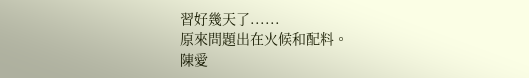習好幾天了......
原來問題出在火候和配料。
陳愛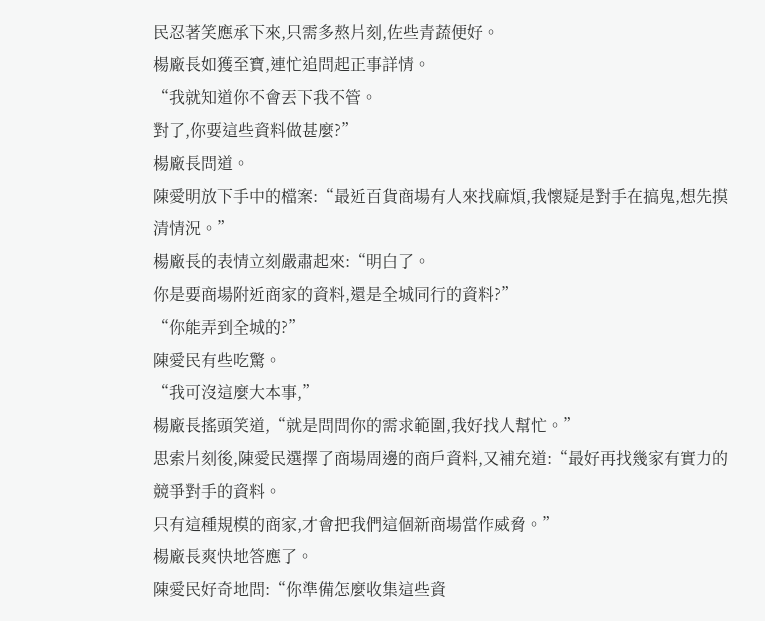民忍著笑應承下來,只需多熬片刻,佐些青蔬便好。
楊廠長如獲至寶,連忙追問起正事詳情。
“我就知道你不會丟下我不管。
對了,你要這些資料做甚麼?”
楊廠長問道。
陳愛明放下手中的檔案:“最近百貨商場有人來找麻煩,我懷疑是對手在搞鬼,想先摸清情況。”
楊廠長的表情立刻嚴肅起來:“明白了。
你是要商場附近商家的資料,還是全城同行的資料?”
“你能弄到全城的?”
陳愛民有些吃驚。
“我可沒這麼大本事,”
楊廠長搖頭笑道,“就是問問你的需求範圍,我好找人幫忙。”
思索片刻後,陳愛民選擇了商場周邊的商戶資料,又補充道:“最好再找幾家有實力的競爭對手的資料。
只有這種規模的商家,才會把我們這個新商場當作威脅。”
楊廠長爽快地答應了。
陳愛民好奇地問:“你準備怎麼收集這些資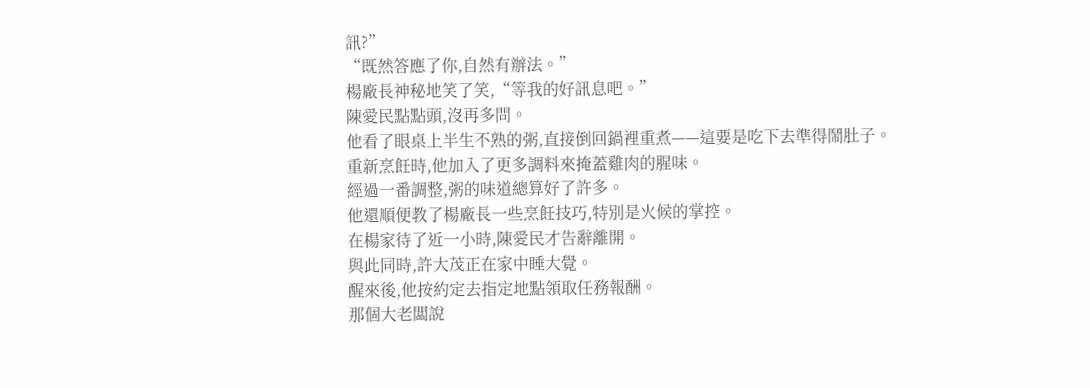訊?”
“既然答應了你,自然有辦法。”
楊廠長神秘地笑了笑,“等我的好訊息吧。”
陳愛民點點頭,沒再多問。
他看了眼桌上半生不熟的粥,直接倒回鍋裡重煮——這要是吃下去準得鬧肚子。
重新烹飪時,他加入了更多調料來掩蓋雞肉的腥味。
經過一番調整,粥的味道總算好了許多。
他還順便教了楊廠長一些烹飪技巧,特別是火候的掌控。
在楊家待了近一小時,陳愛民才告辭離開。
與此同時,許大茂正在家中睡大覺。
醒來後,他按約定去指定地點領取任務報酬。
那個大老闆說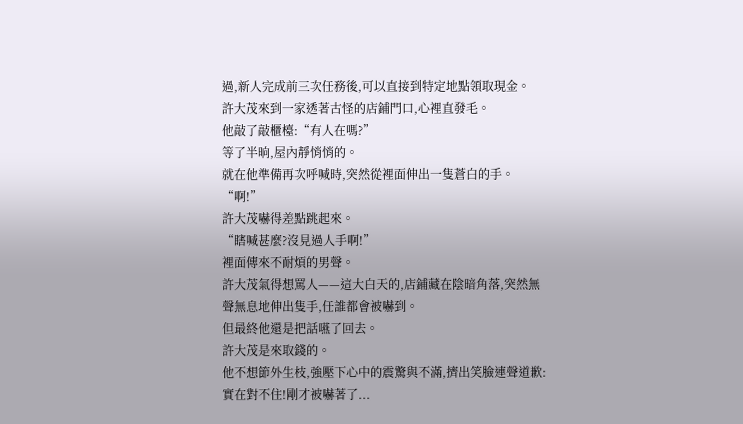過,新人完成前三次任務後,可以直接到特定地點領取現金。
許大茂來到一家透著古怪的店鋪門口,心裡直發毛。
他敲了敲櫃檯:“有人在嗎?”
等了半晌,屋內靜悄悄的。
就在他準備再次呼喊時,突然從裡面伸出一隻蒼白的手。
“啊!”
許大茂嚇得差點跳起來。
“瞎喊甚麼?沒見過人手啊!”
裡面傳來不耐煩的男聲。
許大茂氣得想罵人——這大白天的,店鋪藏在陰暗角落,突然無聲無息地伸出隻手,任誰都會被嚇到。
但最終他還是把話嚥了回去。
許大茂是來取錢的。
他不想節外生枝,強壓下心中的震驚與不滿,擠出笑臉連聲道歉:實在對不住!剛才被嚇著了...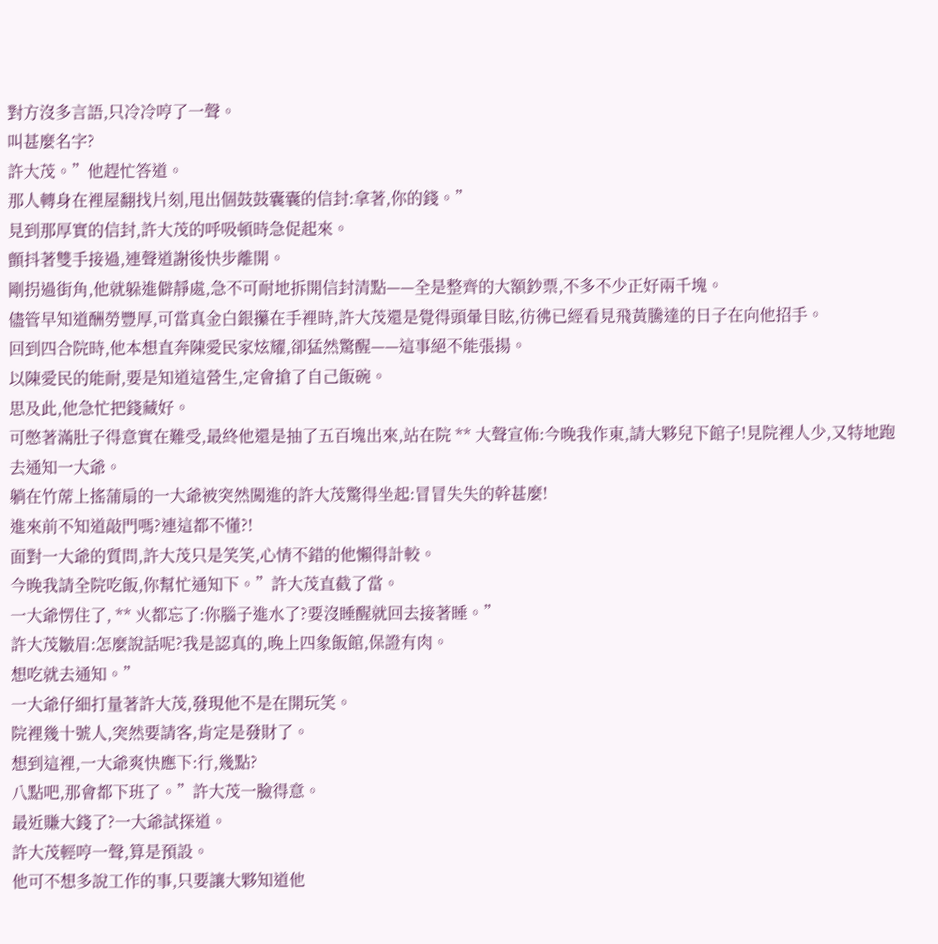對方沒多言語,只冷冷哼了一聲。
叫甚麼名字?
許大茂。”他趕忙答道。
那人轉身在裡屋翻找片刻,甩出個鼓鼓囊囊的信封:拿著,你的錢。”
見到那厚實的信封,許大茂的呼吸頓時急促起來。
顫抖著雙手接過,連聲道謝後快步離開。
剛拐過街角,他就躲進僻靜處,急不可耐地拆開信封清點——全是整齊的大額鈔票,不多不少正好兩千塊。
儘管早知道酬勞豐厚,可當真金白銀攥在手裡時,許大茂還是覺得頭暈目眩,彷彿已經看見飛黃騰達的日子在向他招手。
回到四合院時,他本想直奔陳愛民家炫耀,卻猛然驚醒——這事絕不能張揚。
以陳愛民的能耐,要是知道這營生,定會搶了自己飯碗。
思及此,他急忙把錢藏好。
可憋著滿肚子得意實在難受,最終他還是抽了五百塊出來,站在院 ** 大聲宣佈:今晚我作東,請大夥兒下館子!見院裡人少,又特地跑去通知一大爺。
躺在竹蓆上搖蒲扇的一大爺被突然闖進的許大茂驚得坐起:冒冒失失的幹甚麼!
進來前不知道敲門嗎?連這都不懂?!
面對一大爺的質問,許大茂只是笑笑,心情不錯的他懶得計較。
今晚我請全院吃飯,你幫忙通知下。”許大茂直截了當。
一大爺愣住了, ** 火都忘了:你腦子進水了?要沒睡醒就回去接著睡。”
許大茂皺眉:怎麼說話呢?我是認真的,晚上四象飯館,保證有肉。
想吃就去通知。”
一大爺仔細打量著許大茂,發現他不是在開玩笑。
院裡幾十號人,突然要請客,肯定是發財了。
想到這裡,一大爺爽快應下:行,幾點?
八點吧,那會都下班了。”許大茂一臉得意。
最近賺大錢了?一大爺試探道。
許大茂輕哼一聲,算是預設。
他可不想多說工作的事,只要讓大夥知道他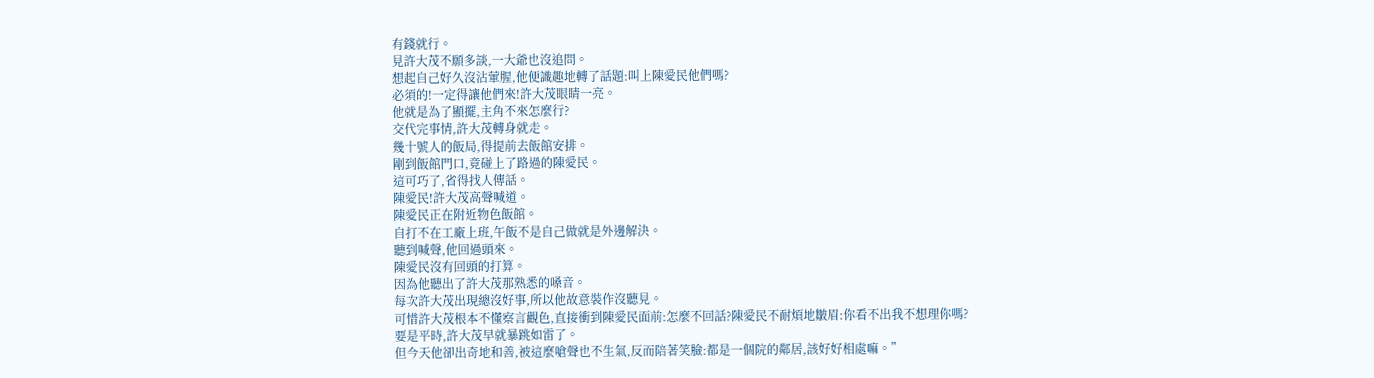有錢就行。
見許大茂不願多談,一大爺也沒追問。
想起自己好久沒沾葷腥,他便識趣地轉了話題:叫上陳愛民他們嗎?
必須的!一定得讓他們來!許大茂眼睛一亮。
他就是為了顯擺,主角不來怎麼行?
交代完事情,許大茂轉身就走。
幾十號人的飯局,得提前去飯館安排。
剛到飯館門口,竟碰上了路過的陳愛民。
這可巧了,省得找人傳話。
陳愛民!許大茂高聲喊道。
陳愛民正在附近物色飯館。
自打不在工廠上班,午飯不是自己做就是外邊解決。
聽到喊聲,他回過頭來。
陳愛民沒有回頭的打算。
因為他聽出了許大茂那熟悉的嗓音。
每次許大茂出現總沒好事,所以他故意裝作沒聽見。
可惜許大茂根本不懂察言觀色,直接衝到陳愛民面前:怎麼不回話?陳愛民不耐煩地皺眉:你看不出我不想理你嗎?
要是平時,許大茂早就暴跳如雷了。
但今天他卻出奇地和善,被這麼嗆聲也不生氣,反而陪著笑臉:都是一個院的鄰居,該好好相處嘛。”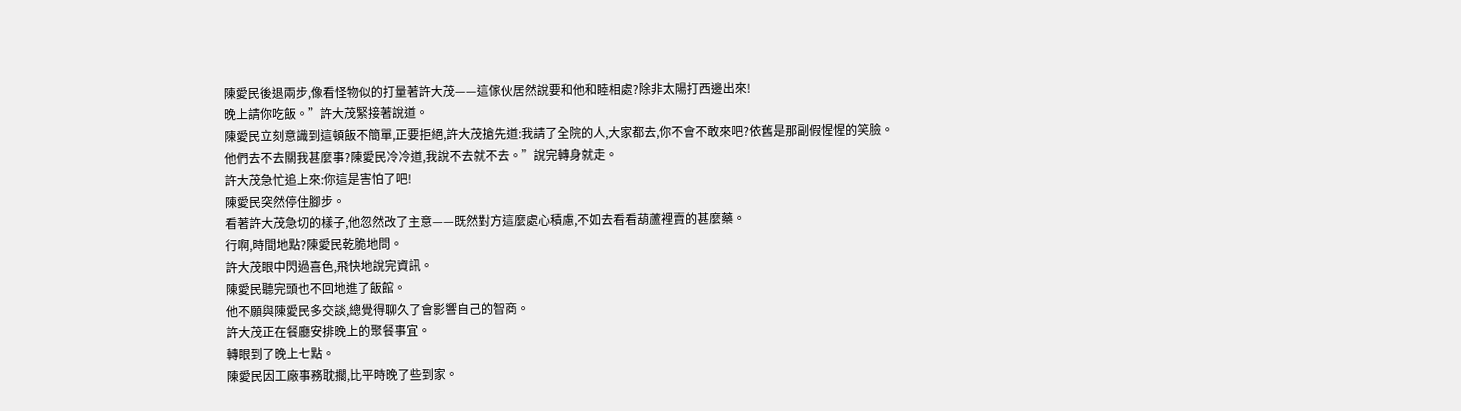陳愛民後退兩步,像看怪物似的打量著許大茂——這傢伙居然說要和他和睦相處?除非太陽打西邊出來!
晚上請你吃飯。”許大茂緊接著說道。
陳愛民立刻意識到這頓飯不簡單,正要拒絕,許大茂搶先道:我請了全院的人,大家都去,你不會不敢來吧?依舊是那副假惺惺的笑臉。
他們去不去關我甚麼事?陳愛民冷冷道,我說不去就不去。”說完轉身就走。
許大茂急忙追上來:你這是害怕了吧!
陳愛民突然停住腳步。
看著許大茂急切的樣子,他忽然改了主意——既然對方這麼處心積慮,不如去看看葫蘆裡賣的甚麼藥。
行啊,時間地點?陳愛民乾脆地問。
許大茂眼中閃過喜色,飛快地說完資訊。
陳愛民聽完頭也不回地進了飯館。
他不願與陳愛民多交談,總覺得聊久了會影響自己的智商。
許大茂正在餐廳安排晚上的聚餐事宜。
轉眼到了晚上七點。
陳愛民因工廠事務耽擱,比平時晚了些到家。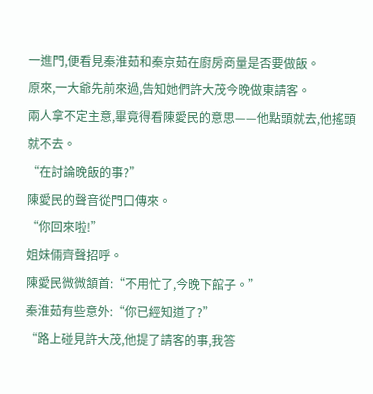一進門,便看見秦淮茹和秦京茹在廚房商量是否要做飯。
原來,一大爺先前來過,告知她們許大茂今晚做東請客。
兩人拿不定主意,畢竟得看陳愛民的意思——他點頭就去,他搖頭就不去。
“在討論晚飯的事?”
陳愛民的聲音從門口傳來。
“你回來啦!”
姐妹倆齊聲招呼。
陳愛民微微頷首:“不用忙了,今晚下館子。”
秦淮茹有些意外:“你已經知道了?”
“路上碰見許大茂,他提了請客的事,我答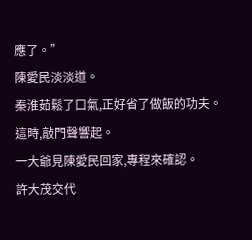應了。”
陳愛民淡淡道。
秦淮茹鬆了口氣,正好省了做飯的功夫。
這時,敲門聲響起。
一大爺見陳愛民回家,專程來確認。
許大茂交代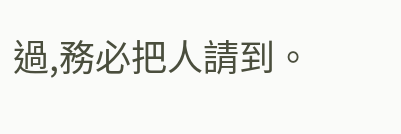過,務必把人請到。